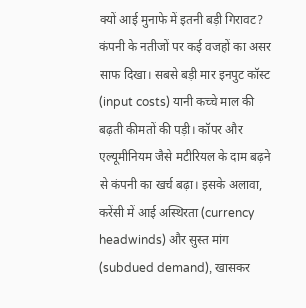क्यों आई मुनाफे में इतनी बड़ी गिरावट?
कंपनी के नतीजों पर कई वजहों का असर साफ दिखा। सबसे बड़ी मार इनपुट कॉस्ट (input costs) यानी कच्चे माल की बढ़ती कीमतों की पड़ी। कॉपर और एल्यूमीनियम जैसे मटीरियल के दाम बढ़ने से कंपनी का खर्च बढ़ा। इसके अलावा, करेंसी में आई अस्थिरता (currency headwinds) और सुस्त मांग (subdued demand), खासकर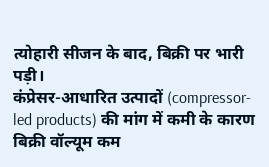त्योहारी सीजन के बाद, बिक्री पर भारी पड़ी।
कंप्रेसर-आधारित उत्पादों (compressor-led products) की मांग में कमी के कारण बिक्री वॉल्यूम कम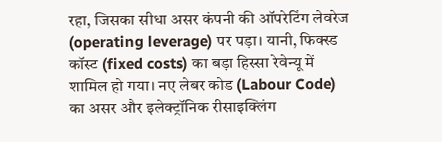रहा, जिसका सीधा असर कंपनी की ऑपरेटिंग लेवरेज (operating leverage) पर पड़ा। यानी, फिक्स्ड कॉस्ट (fixed costs) का बड़ा हिस्सा रेवेन्यू में शामिल हो गया। नए लेबर कोड (Labour Code) का असर और इलेक्ट्रॉनिक रीसाइक्लिंग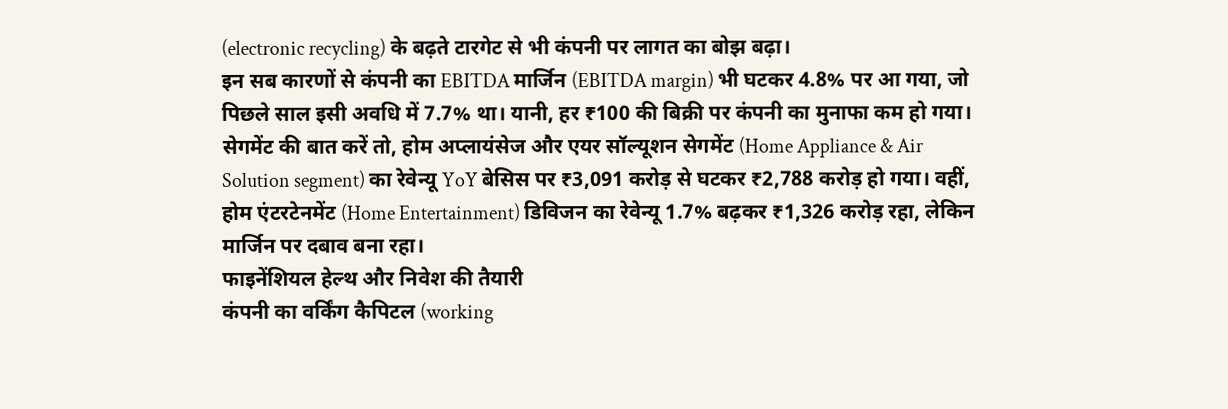(electronic recycling) के बढ़ते टारगेट से भी कंपनी पर लागत का बोझ बढ़ा।
इन सब कारणों से कंपनी का EBITDA मार्जिन (EBITDA margin) भी घटकर 4.8% पर आ गया, जो पिछले साल इसी अवधि में 7.7% था। यानी, हर ₹100 की बिक्री पर कंपनी का मुनाफा कम हो गया।
सेगमेंट की बात करें तो, होम अप्लायंसेज और एयर सॉल्यूशन सेगमेंट (Home Appliance & Air Solution segment) का रेवेन्यू YoY बेसिस पर ₹3,091 करोड़ से घटकर ₹2,788 करोड़ हो गया। वहीं, होम एंटरटेनमेंट (Home Entertainment) डिविजन का रेवेन्यू 1.7% बढ़कर ₹1,326 करोड़ रहा, लेकिन मार्जिन पर दबाव बना रहा।
फाइनेंशियल हेल्थ और निवेश की तैयारी
कंपनी का वर्किंग कैपिटल (working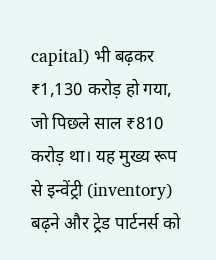capital) भी बढ़कर ₹1,130 करोड़ हो गया, जो पिछले साल ₹810 करोड़ था। यह मुख्य रूप से इन्वेंट्री (inventory) बढ़ने और ट्रेड पार्टनर्स को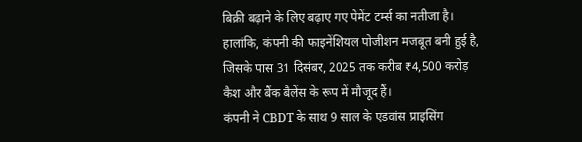बिक्री बढ़ाने के लिए बढ़ाए गए पेमेंट टर्म्स का नतीजा है। हालांकि, कंपनी की फाइनेंशियल पोजीशन मजबूत बनी हुई है, जिसके पास 31 दिसंबर, 2025 तक करीब ₹4,500 करोड़ कैश और बैंक बैलेंस के रूप में मौजूद हैं।
कंपनी ने CBDT के साथ 9 साल के एडवांस प्राइसिंग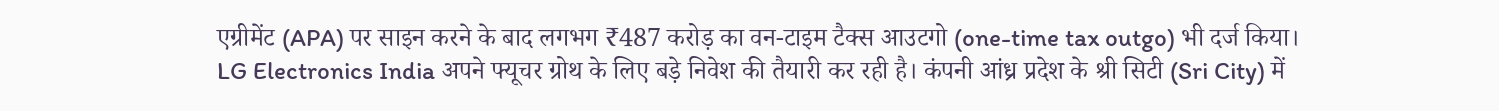एग्रीमेंट (APA) पर साइन करने के बाद लगभग ₹487 करोड़ का वन-टाइम टैक्स आउटगो (one-time tax outgo) भी दर्ज किया।
LG Electronics India अपने फ्यूचर ग्रोथ के लिए बड़े निवेश की तैयारी कर रही है। कंपनी आंध्र प्रदेश के श्री सिटी (Sri City) में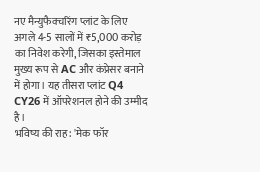नए मैन्युफैक्चरिंग प्लांट के लिए अगले 4-5 सालों में ₹5,000 करोड़ का निवेश करेगी, जिसका इस्तेमाल मुख्य रूप से AC और कंप्रेसर बनाने में होगा। यह तीसरा प्लांट Q4 CY26 में ऑपरेशनल होने की उम्मीद है।
भविष्य की राह: 'मेक फॉर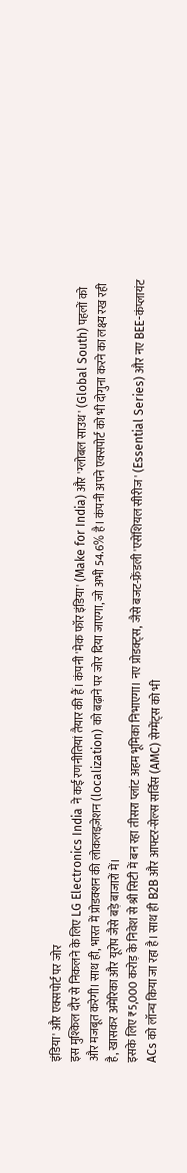इंडिया' और एक्सपोर्ट पर जोर
इस मुश्किल दौर से निकलने के लिए LG Electronics India ने कई रणनीतियां तैयार की हैं। कंपनी 'मेक फॉर इंडिया' (Make for India) और 'ग्लोबल साउथ' (Global South) पहलों को और मजबूत करेगी। साथ ही, भारत में प्रोडक्शन की लोकलइज़ेशन (localization) को बढ़ाने पर जोर दिया जाएगा, जो अभी 54.6% है। कंपनी अपने एक्सपोर्ट को भी दोगुना करने का लक्ष्य रख रही है, खासकर अमेरिका और यूरोप जैसे बड़े बाजारों में।
इसके लिए ₹5,000 करोड़ के निवेश से श्री सिटी में बन रहा तीसरा प्लांट अहम भूमिका निभाएगा। नए प्रोडक्ट्स, जैसे बजट-फ्रेंडली 'एसेंशियल सीरीज' (Essential Series) और नए BEE-कंप्लायंट ACs को लॉन्च किया जा रहा है। साथ ही B2B और आफ्टर-सेल्स सर्विस (AMC) सेग्मेंट्स को भी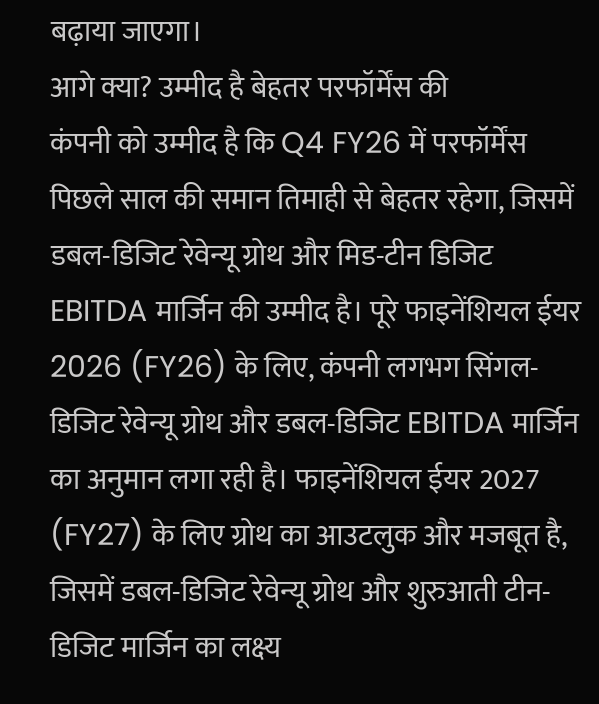बढ़ाया जाएगा।
आगे क्या? उम्मीद है बेहतर परफॉर्मेंस की
कंपनी को उम्मीद है कि Q4 FY26 में परफॉर्मेंस पिछले साल की समान तिमाही से बेहतर रहेगा, जिसमें डबल-डिजिट रेवेन्यू ग्रोथ और मिड-टीन डिजिट EBITDA मार्जिन की उम्मीद है। पूरे फाइनेंशियल ईयर 2026 (FY26) के लिए, कंपनी लगभग सिंगल-डिजिट रेवेन्यू ग्रोथ और डबल-डिजिट EBITDA मार्जिन का अनुमान लगा रही है। फाइनेंशियल ईयर 2027 (FY27) के लिए ग्रोथ का आउटलुक और मजबूत है, जिसमें डबल-डिजिट रेवेन्यू ग्रोथ और शुरुआती टीन-डिजिट मार्जिन का लक्ष्य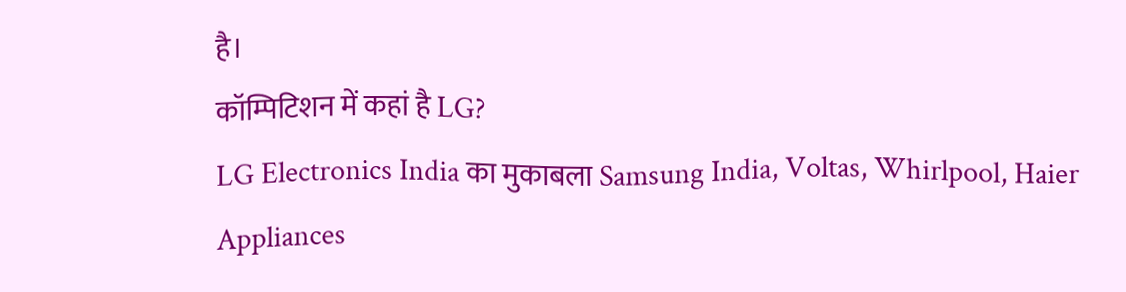है।
कॉम्पिटिशन में कहां है LG?
LG Electronics India का मुकाबला Samsung India, Voltas, Whirlpool, Haier Appliances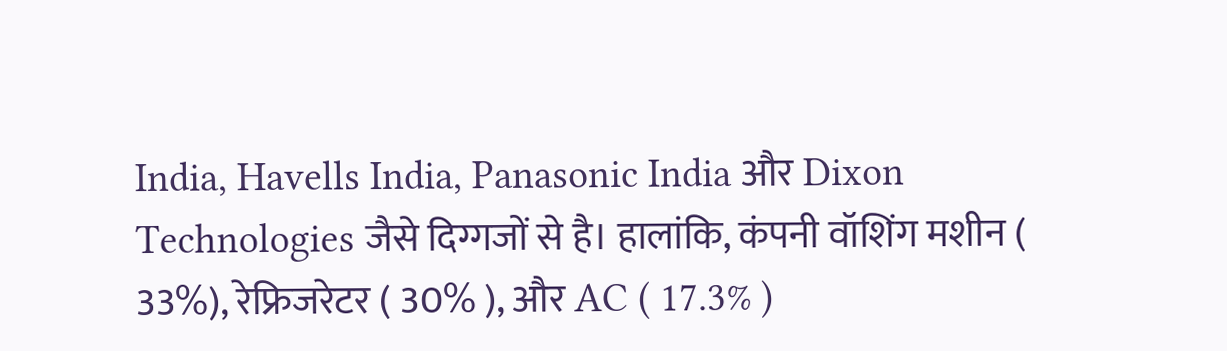India, Havells India, Panasonic India और Dixon Technologies जैसे दिग्गजों से है। हालांकि, कंपनी वॉशिंग मशीन ( 33%), रेफ्रिजरेटर ( 30% ), और AC ( 17.3% )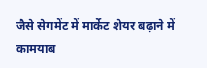जैसे सेगमेंट में मार्केट शेयर बढ़ाने में कामयाब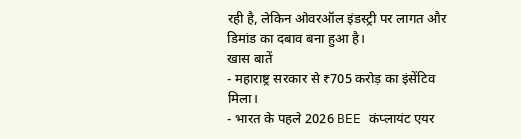रही है, लेकिन ओवरऑल इंडस्ट्री पर लागत और डिमांड का दबाव बना हुआ है।
खास बातें
- महाराष्ट्र सरकार से ₹705 करोड़ का इंसेंटिव मिला।
- भारत के पहले 2026 BEE कंप्लायंट एयर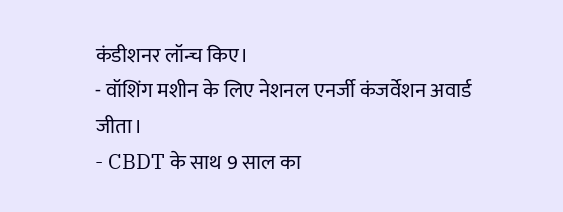कंडीशनर लॉन्च किए।
- वॉशिंग मशीन के लिए नेशनल एनर्जी कंजर्वेशन अवार्ड जीता।
- CBDT के साथ 9 साल का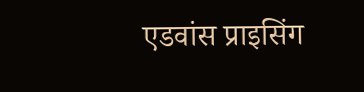एडवांस प्राइसिंग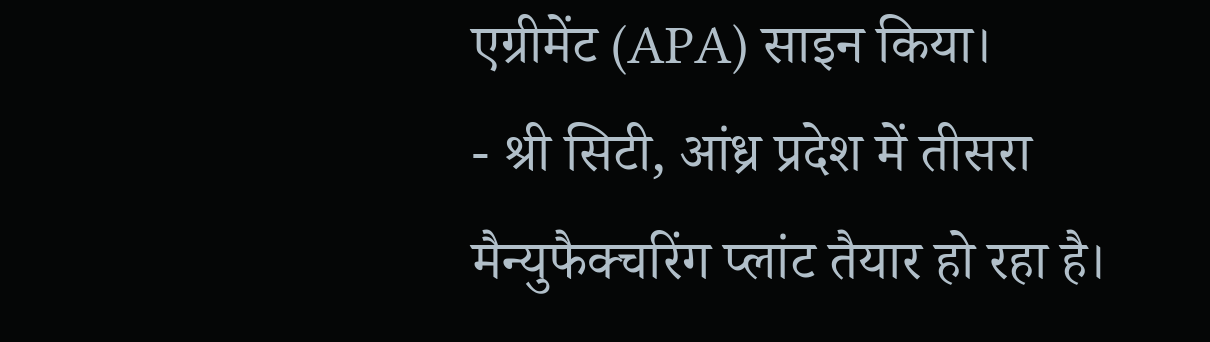एग्रीमेंट (APA) साइन किया।
- श्री सिटी, आंध्र प्रदेश में तीसरा मैन्युफैक्चरिंग प्लांट तैयार हो रहा है।